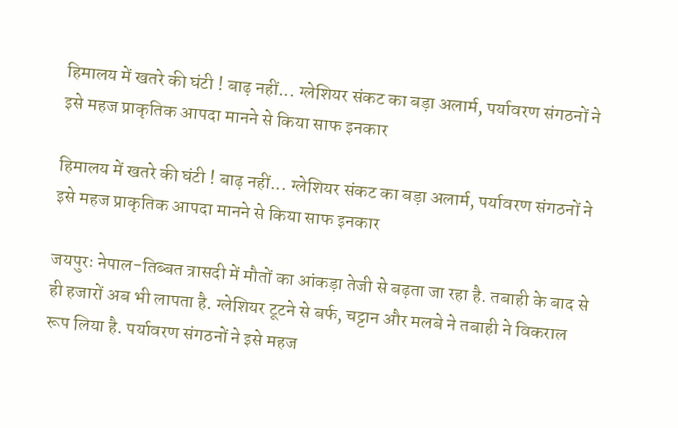हिमालय में खतरे की घंटी ! बाढ़ नहीं... ग्लेशियर संकट का बड़ा अलार्म, पर्यावरण संगठनों ने इसे महज प्राकृतिक आपदा मानने से किया साफ इनकार

हिमालय में खतरे की घंटी ! बाढ़ नहीं... ग्लेशियर संकट का बड़ा अलार्म, पर्यावरण संगठनों ने इसे महज प्राकृतिक आपदा मानने से किया साफ इनकार

जयपुरः नेपाल-तिब्बत त्रासदी में मौतों का आंकड़ा तेजी से बढ़ता जा रहा है. तबाही के बाद से ही हजारों अब भी लापता है. ग्लेशियर टूटने से बर्फ, चट्टान और मलबे ने तबाही ने विकराल रूप लिया है. पर्यावरण संगठनों ने इसे महज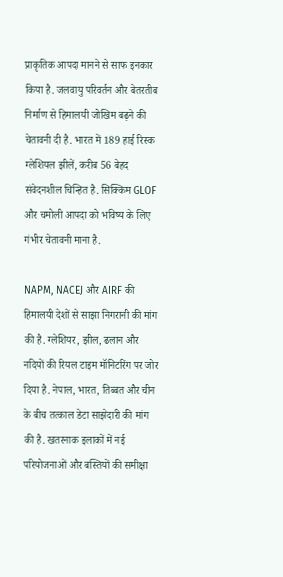प्राकृतिक आपदा मानने से साफ इनकार किया है. जलवायु परिवर्तन और बेतरतीब निर्माण से हिमालयी जोखिम बढ़ने की चेतावनी दी है. भारत में 189 हाई रिस्क ग्लेशियल झीलें, करीब 56 बेहद संवेदनशील चिन्हित है. सिक्किम GLOF और चमोली आपदा को भविष्य के लिए गंभीर चेतावनी माना है.

NAPM, NACEJ और AIRF की हिमालयी देशों से साझा निगरानी की मांग की है. ग्लेशियर, झील, ढलान और नदियों की रियल टाइम मॉनिटरिंग पर जोर दिया है. नेपाल, भारत, तिब्बत और चीन के बीच तत्काल डेटा साझेदारी की मांग की है. खतरनाक इलाकों में नई परियोजनाओं और बस्तियों की समीक्षा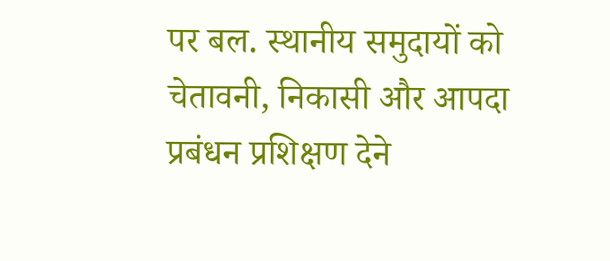पर बल. स्थानीय समुदायों को चेतावनी, निकासी और आपदा प्रबंधन प्रशिक्षण देने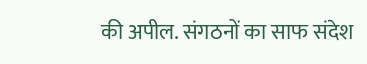की अपील. संगठनों का साफ संदेश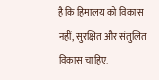है कि हिमालय को विकास नहीं, सुरक्षित और संतुलित विकास चाहिए.